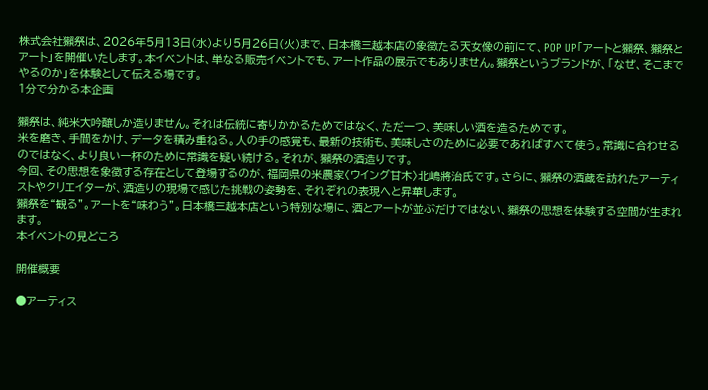株式会社獺祭は、2026年5月13日(水)より5月26日(火)まで、日本橋三越本店の象徴たる天女像の前にて、POP UP「アートと獺祭、獺祭とアート」を開催いたします。本イベントは、単なる販売イベントでも、アート作品の展示でもありません。獺祭というブランドが、「なぜ、そこまでやるのか」を体験として伝える場です。
1分で分かる本企画

獺祭は、純米大吟醸しか造りません。それは伝統に寄りかかるためではなく、ただ一つ、美味しい酒を造るためです。
米を磨き、手間をかけ、データを積み重ねる。人の手の感覚も、最新の技術も、美味しさのために必要であればすべて使う。常識に合わせるのではなく、より良い一杯のために常識を疑い続ける。それが、獺祭の酒造りです。
今回、その思想を象徴する存在として登場するのが、福岡県の米農家〈ウイング甘木〉北嶋將治氏です。さらに、獺祭の酒蔵を訪れたアーティストやクリエイターが、酒造りの現場で感じた挑戦の姿勢を、それぞれの表現へと昇華します。
獺祭を“観る”。アートを“味わう”。日本橋三越本店という特別な場に、酒とアートが並ぶだけではない、獺祭の思想を体験する空間が生まれます。
本イベントの見どころ

開催概要

●アーティス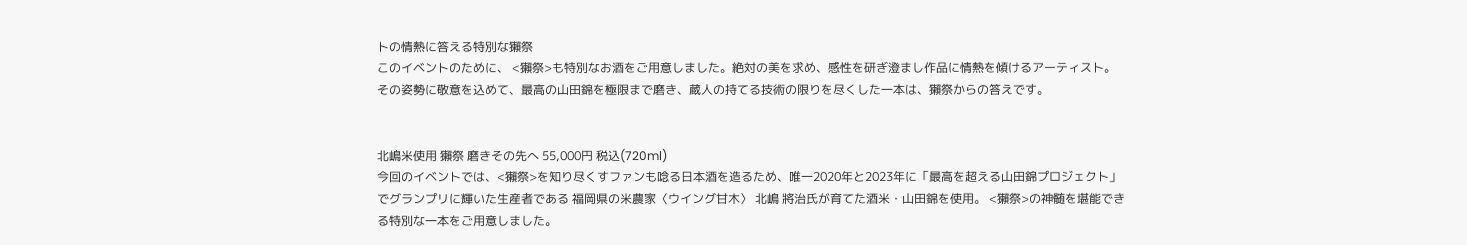トの情熱に答える特別な獺祭
このイベントのために、 <獺祭>も特別なお酒をご用意しました。絶対の美を求め、感性を研ぎ澄まし作品に情熱を傾けるアーティスト。その姿勢に敬意を込めて、最高の山田錦を極限まで磨き、蔵人の持てる技術の限りを尽くした一本は、獺祭からの答えです。


北嶋米使用 獺祭 磨きその先へ 55,000円 税込(720ml)
今回のイベントでは、<獺祭>を知り尽くすファンも唸る日本酒を造るため、唯一2020年と2023年に「最高を超える山田錦プロジェクト」でグランプリに輝いた生産者である 福岡県の米農家〈ウイング甘木〉 北嶋 將治氏が育てた酒米・山田錦を使用。 <獺祭>の神髄を堪能できる特別な一本をご用意しました。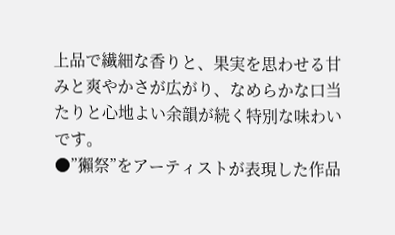上品で繊細な香りと、果実を思わせる甘みと爽やかさが広がり、なめらかな口当たりと心地よい余韻が続く特別な味わいです。
●”獺祭”をアーティストが表現した作品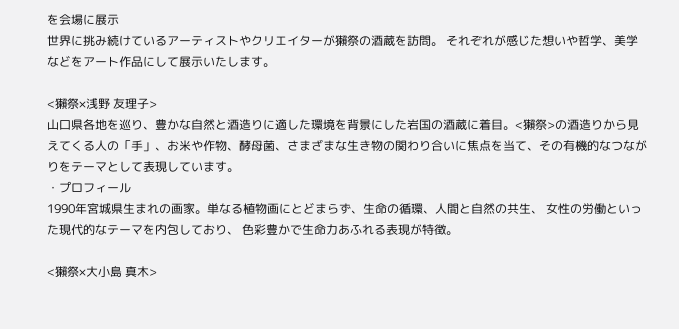を会場に展示
世界に挑み続けているアーティストやクリエイターが獺祭の酒蔵を訪問。 それぞれが感じた想いや哲学、美学などをアート作品にして展示いたします。

<獺祭×浅野 友理子>
山口県各地を巡り、豊かな自然と酒造りに適した環境を背景にした岩国の酒蔵に着目。<獺祭>の酒造りから見えてくる人の「手」、お米や作物、酵母菌、さまざまな生き物の関わり合いに焦点を当て、その有機的なつながりをテーマとして表現しています。
・プロフィール
1990年宮城県生まれの画家。単なる植物画にとどまらず、生命の循環、人間と自然の共生、 女性の労働といった現代的なテーマを内包しており、 色彩豊かで生命力あふれる表現が特徴。

<獺祭×大小島 真木>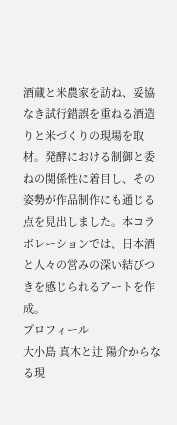酒蔵と米農家を訪ね、妥協なき試行錯誤を重ねる酒造りと米づくりの現場を取材。発酵における制御と委ねの関係性に着目し、その姿勢が作品制作にも通じる点を見出しました。本コラボレーションでは、日本酒と人々の営みの深い結びつきを感じられるアートを作成。
プロフィール
大小島 真木と辻 陽介からなる現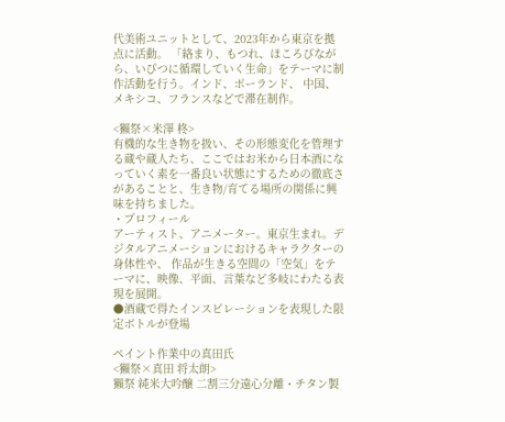代美術ユニットとして、2023年から東京を拠点に活動。 「絡まり、もつれ、ほころびながら、いびつに循環していく生命」をテーマに制作活動を行う。インド、ポーランド、 中国、メキシコ、フランスなどで滞在制作。

<獺祭×米澤 柊>
有機的な生き物を扱い、その形態変化を管理する蔵や蔵人たち、ここではお米から日本酒になっていく素を一番良い状態にするための徹底さがあることと、生き物/育てる場所の関係に興味を持ちました。
・プロフィール
アーティスト、アニメーター。東京生まれ。デジタルアニメーションにおけるキャラクターの身体性や、 作品が生きる空間の「空気」をテーマに、映像、平面、言葉など多岐にわたる表現を展開。
●酒蔵で得たインスピレーションを表現した限定ボトルが登場

ペイント作業中の真田氏
<獺祭×真田 将太朗>
獺祭 純米大吟醸 二割三分遠心分離・チタン製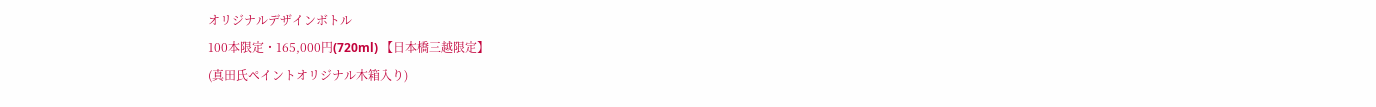オリジナルデザインボトル
100本限定・165,000円(720ml) 【日本橋三越限定】
(真田氏ペイントオリジナル木箱入り)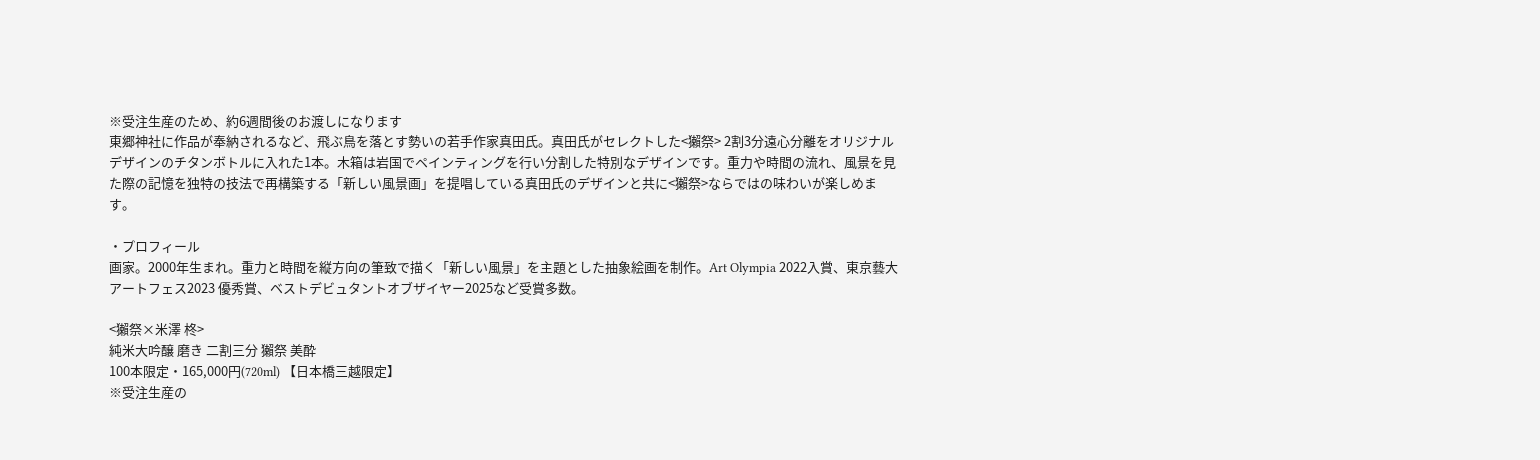※受注生産のため、約6週間後のお渡しになります
東郷神社に作品が奉納されるなど、飛ぶ鳥を落とす勢いの若手作家真田氏。真田氏がセレクトした<獺祭> 2割3分遠心分離をオリジナルデザインのチタンボトルに入れた1本。木箱は岩国でペインティングを行い分割した特別なデザインです。重力や時間の流れ、風景を見た際の記憶を独特の技法で再構築する「新しい風景画」を提唱している真田氏のデザインと共に<獺祭>ならではの味わいが楽しめます。

・プロフィール
画家。2000年生まれ。重力と時間を縦方向の筆致で描く「新しい風景」を主題とした抽象絵画を制作。Art Olympia 2022入賞、東京藝大アートフェス2023 優秀賞、ベストデビュタントオブザイヤー2025など受賞多数。

<獺祭×米澤 柊>
純米大吟醸 磨き 二割三分 獺祭 美酔
100本限定・165,000円(720ml) 【日本橋三越限定】
※受注生産の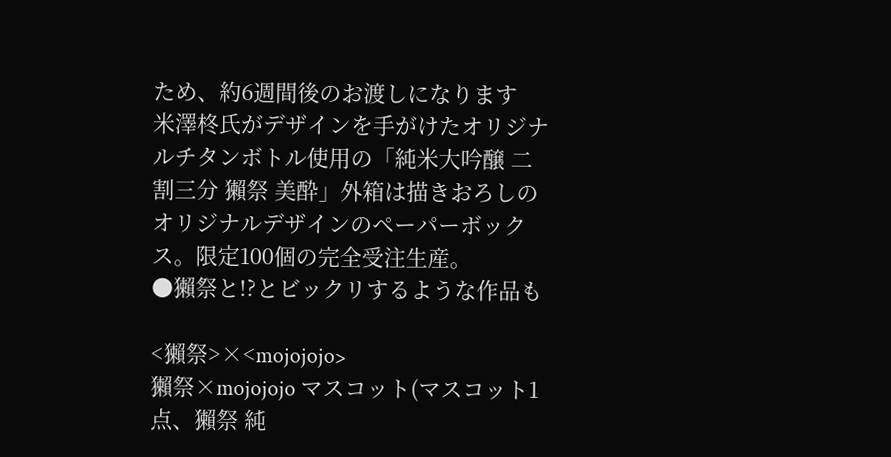ため、約6週間後のお渡しになります
米澤柊氏がデザインを手がけたオリジナルチタンボトル使用の「純米大吟醸 二割三分 獺祭 美酔」外箱は描きおろしのオリジナルデザインのペーパーボックス。限定100個の完全受注生産。
●獺祭と!?とビックリするような作品も

<獺祭>×<mojojojo>
獺祭×mojojojo マスコット(マスコット1点、獺祭 純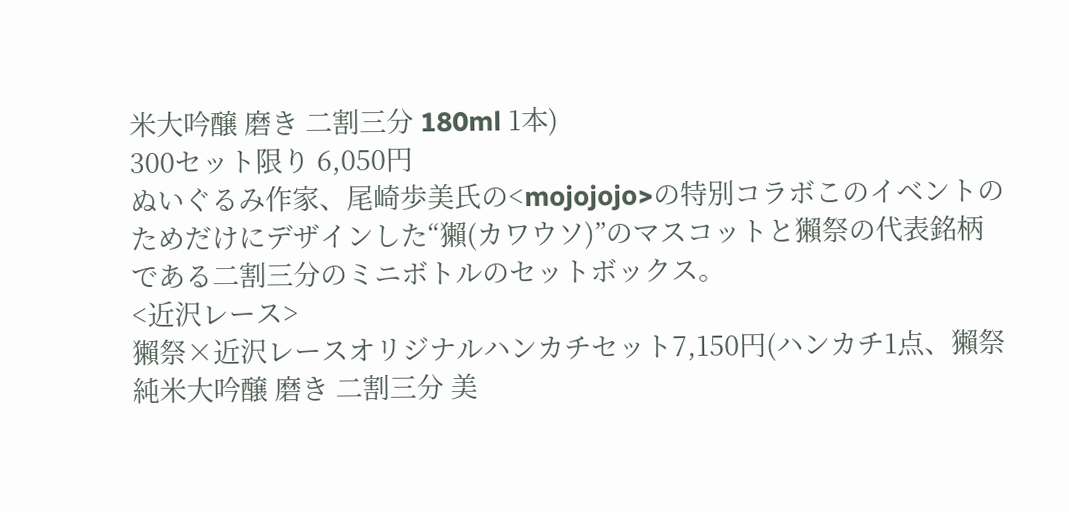米大吟醸 磨き 二割三分 180ml 1本)
300セット限り 6,050円
ぬいぐるみ作家、尾崎歩美氏の<mojojojo>の特別コラボこのイベントのためだけにデザインした“獺(カワウソ)”のマスコットと獺祭の代表銘柄である二割三分のミニボトルのセットボックス。
<近沢レース>
獺祭×近沢レースオリジナルハンカチセット7,150円(ハンカチ1点、獺祭 純米大吟醸 磨き 二割三分 美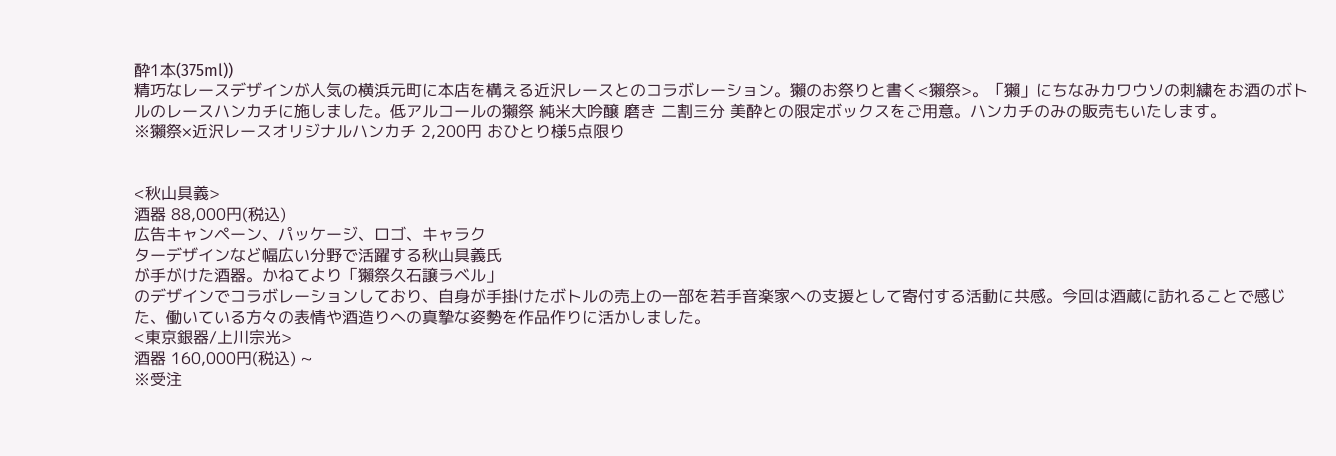酔1本(375ml))
精巧なレースデザインが人気の横浜元町に本店を構える近沢レースとのコラボレーション。獺のお祭りと書く<獺祭>。「獺」にちなみカワウソの刺繍をお酒のボトルのレースハンカチに施しました。低アルコールの獺祭 純米大吟醸 磨き 二割三分 美酔との限定ボックスをご用意。ハンカチのみの販売もいたします。
※獺祭×近沢レースオリジナルハンカチ 2,200円 おひとり様5点限り


<秋山具義>
酒器 88,000円(税込)
広告キャンペーン、パッケージ、ロゴ、キャラク
ターデザインなど幅広い分野で活躍する秋山具義氏
が手がけた酒器。かねてより「獺祭久石譲ラベル」
のデザインでコラボレーションしており、自身が手掛けたボトルの売上の一部を若手音楽家への支援として寄付する活動に共感。今回は酒蔵に訪れることで感じた、働いている方々の表情や酒造りへの真摯な姿勢を作品作りに活かしました。
<東京銀器/上川宗光>
酒器 160,000円(税込) ~
※受注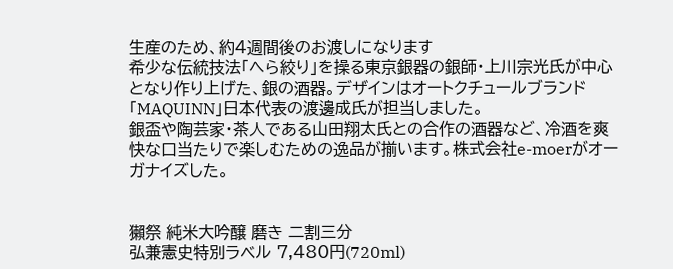生産のため、約4週間後のお渡しになります
希少な伝統技法「へら絞り」を操る東京銀器の銀師・上川宗光氏が中心となり作り上げた、銀の酒器。デザインはオートクチュールブランド「MAQUINN」日本代表の渡邊成氏が担当しました。
銀盃や陶芸家・茶人である山田翔太氏との合作の酒器など、冷酒を爽快な口当たりで楽しむための逸品が揃います。株式会社e-moerがオーガナイズした。


獺祭 純米大吟醸 磨き 二割三分
弘兼憲史特別ラベル 7,480円(720ml)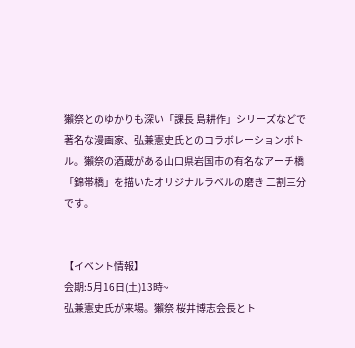獺祭とのゆかりも深い「課長 島耕作」シリーズなどで著名な漫画家、弘兼憲史氏とのコラボレーションボトル。獺祭の酒蔵がある山口県岩国市の有名なアーチ橋「錦帯橋」を描いたオリジナルラベルの磨き 二割三分です。


【イベント情報】
会期:5月16日(土)13時~
弘兼憲史氏が来場。獺祭 桜井博志会長とト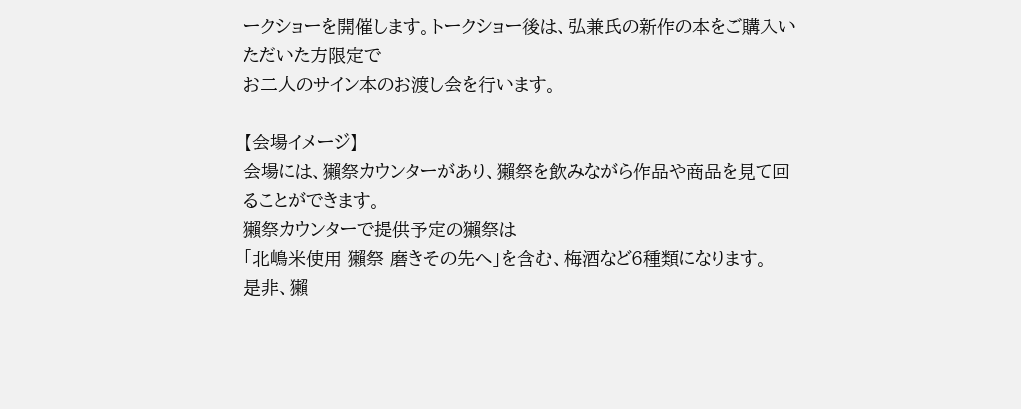ークショーを開催します。トークショー後は、弘兼氏の新作の本をご購入いただいた方限定で
お二人のサイン本のお渡し会を行います。

【会場イメージ】
会場には、獺祭カウンターがあり、獺祭を飲みながら作品や商品を見て回ることができます。
獺祭カウンターで提供予定の獺祭は
「北嶋米使用 獺祭 磨きその先へ」を含む、梅酒など6種類になります。
是非、獺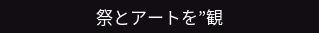祭とアートを”観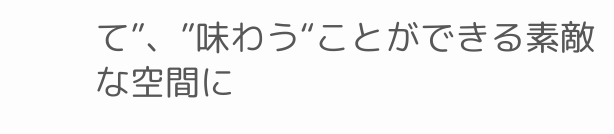て”、”味わう“ことができる素敵な空間に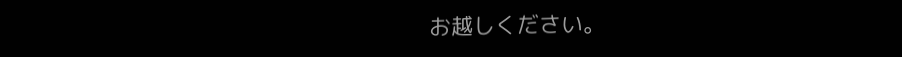お越しください。